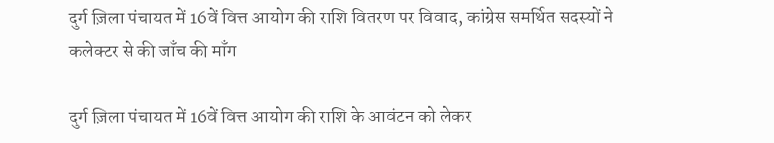दुर्ग ज़िला पंचायत में 16वें वित्त आयोग की राशि वितरण पर विवाद, कांग्रेस समर्थित सदस्यों ने कलेक्टर से की जाँच की माँग

दुर्ग ज़िला पंचायत में 16वें वित्त आयोग की राशि के आवंटन को लेकर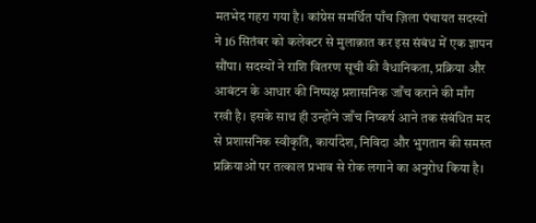मतभेद गहरा गया है। कांग्रेस समर्थित पाँच ज़िला पंचायत सदस्यों ने 16 सितंबर को कलेक्टर से मुलाक़ात कर इस संबंध में एक ज्ञापन सौंपा। सदस्यों ने राशि वितरण सूची की वैधानिकता, प्रक्रिया और आबंटन के आधार की निष्पक्ष प्रशासनिक जाँच कराने की माँग रखी है। इसके साथ ही उन्होंने जाँच निष्कर्ष आने तक संबंधित मद से प्रशासनिक स्वीकृति, कार्यादेश, निविदा और भुगतान की समस्त प्रक्रियाओं पर तत्काल प्रभाव से रोक लगाने का अनुरोध किया है।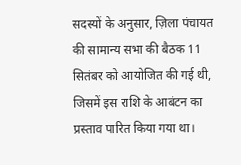सदस्यों के अनुसार, ज़िला पंचायत की सामान्य सभा की बैठक 11 सितंबर को आयोजित की गई थी, जिसमें इस राशि के आबंटन का प्रस्ताव पारित किया गया था।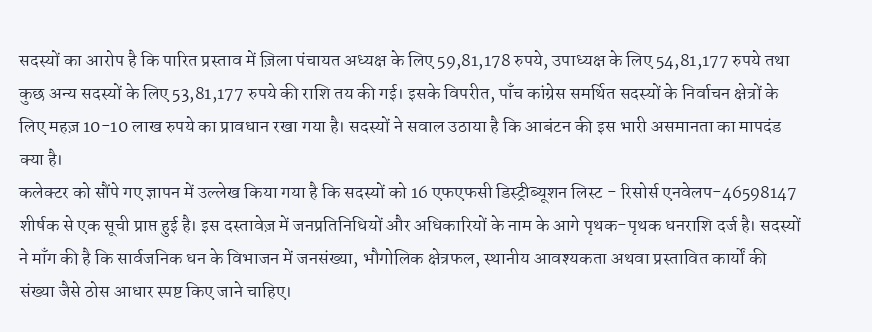सदस्यों का आरोप है कि पारित प्रस्ताव में ज़िला पंचायत अध्यक्ष के लिए 59,81,178 रुपये, उपाध्यक्ष के लिए 54,81,177 रुपये तथा कुछ अन्य सदस्यों के लिए 53,81,177 रुपये की राशि तय की गई। इसके विपरीत, पाँच कांग्रेस समर्थित सदस्यों के निर्वाचन क्षेत्रों के लिए महज़ 10-10 लाख रुपये का प्रावधान रखा गया है। सदस्यों ने सवाल उठाया है कि आबंटन की इस भारी असमानता का मापदंड क्या है।
कलेक्टर को सौंपे गए ज्ञापन में उल्लेख किया गया है कि सदस्यों को 16 एफएफसी डिस्ट्रीब्यूशन लिस्ट - रिसोर्स एनवेलप-46598147 शीर्षक से एक सूची प्राप्त हुई है। इस दस्तावेज़ में जनप्रतिनिधियों और अधिकारियों के नाम के आगे पृथक-पृथक धनराशि दर्ज है। सदस्यों ने माँग की है कि सार्वजनिक धन के विभाजन में जनसंख्या, भौगोलिक क्षेत्रफल, स्थानीय आवश्यकता अथवा प्रस्तावित कार्यों की संख्या जैसे ठोस आधार स्पष्ट किए जाने चाहिए।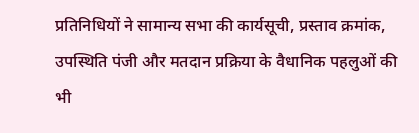प्रतिनिधियों ने सामान्य सभा की कार्यसूची, प्रस्ताव क्रमांक, उपस्थिति पंजी और मतदान प्रक्रिया के वैधानिक पहलुओं की भी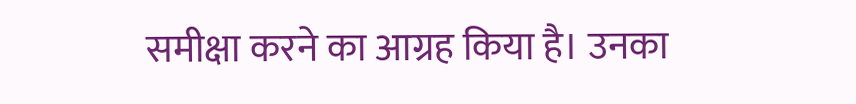समीक्षा करने का आग्रह किया है। उनका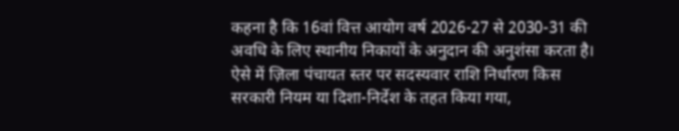कहना है कि 16वां वित्त आयोग वर्ष 2026-27 से 2030-31 की अवधि के लिए स्थानीय निकायों के अनुदान की अनुशंसा करता है। ऐसे में ज़िला पंचायत स्तर पर सदस्यवार राशि निर्धारण किस सरकारी नियम या दिशा-निर्देश के तहत किया गया,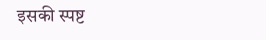इसकी स्पष्ट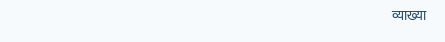व्याख्या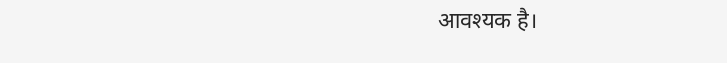आवश्यक है।